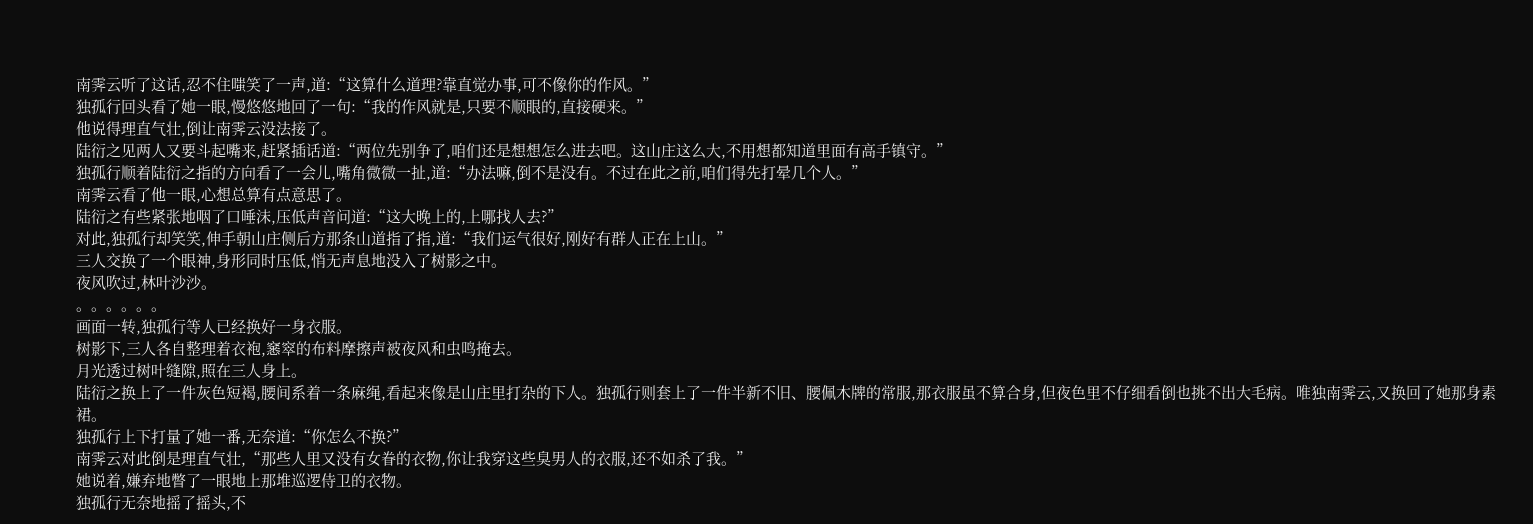南霁云听了这话,忍不住嗤笑了一声,道:“这算什么道理?靠直觉办事,可不像你的作风。”
独孤行回头看了她一眼,慢悠悠地回了一句:“我的作风就是,只要不顺眼的,直接硬来。”
他说得理直气壮,倒让南霁云没法接了。
陆衍之见两人又要斗起嘴来,赶紧插话道:“两位先别争了,咱们还是想想怎么进去吧。这山庄这么大,不用想都知道里面有高手镇守。”
独孤行顺着陆衍之指的方向看了一会儿,嘴角微微一扯,道:“办法嘛,倒不是没有。不过在此之前,咱们得先打晕几个人。”
南霁云看了他一眼,心想总算有点意思了。
陆衍之有些紧张地咽了口唾沫,压低声音问道:“这大晚上的,上哪找人去?”
对此,独孤行却笑笑,伸手朝山庄侧后方那条山道指了指,道:“我们运气很好,刚好有群人正在上山。”
三人交换了一个眼神,身形同时压低,悄无声息地没入了树影之中。
夜风吹过,林叶沙沙。
。。。。。。
画面一转,独孤行等人已经换好一身衣服。
树影下,三人各自整理着衣袍,窸窣的布料摩擦声被夜风和虫鸣掩去。
月光透过树叶缝隙,照在三人身上。
陆衍之换上了一件灰色短褐,腰间系着一条麻绳,看起来像是山庄里打杂的下人。独孤行则套上了一件半新不旧、腰佩木牌的常服,那衣服虽不算合身,但夜色里不仔细看倒也挑不出大毛病。唯独南霁云,又换回了她那身素裙。
独孤行上下打量了她一番,无奈道:“你怎么不换?”
南霁云对此倒是理直气壮,“那些人里又没有女眷的衣物,你让我穿这些臭男人的衣服,还不如杀了我。”
她说着,嫌弃地瞥了一眼地上那堆巡逻侍卫的衣物。
独孤行无奈地摇了摇头,不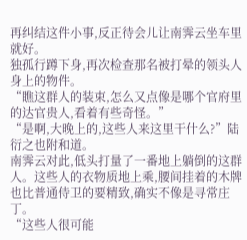再纠结这件小事,反正待会儿让南霁云坐车里就好。
独孤行蹲下身,再次检查那名被打晕的领头人身上的物件。
“瞧这群人的装束,怎么又点像是哪个官府里的达官贵人,看着有些奇怪。”
“是啊,大晚上的,这些人来这里干什么?”陆衍之也附和道。
南霁云对此,低头打量了一番地上躺倒的这群人。这些人的衣物质地上乘,腰间挂着的木牌也比普通侍卫的要精致,确实不像是寻常庄丁。
“这些人很可能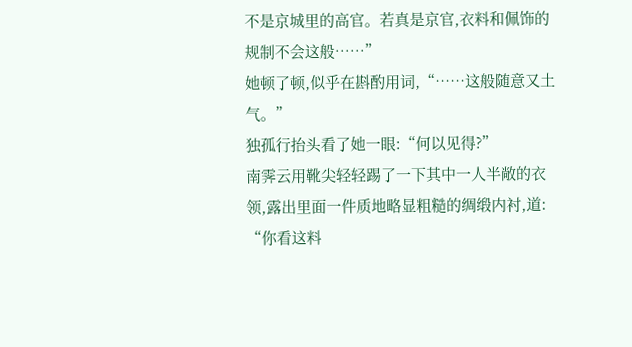不是京城里的高官。若真是京官,衣料和佩饰的规制不会这般……”
她顿了顿,似乎在斟酌用词,“……这般随意又土气。”
独孤行抬头看了她一眼:“何以见得?”
南霁云用靴尖轻轻踢了一下其中一人半敞的衣领,露出里面一件质地略显粗糙的绸缎内衬,道:
“你看这料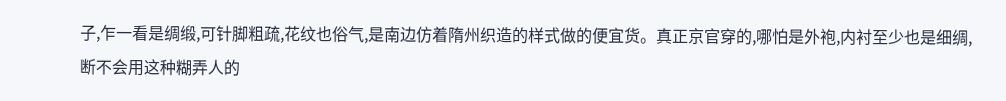子,乍一看是绸缎,可针脚粗疏,花纹也俗气,是南边仿着隋州织造的样式做的便宜货。真正京官穿的,哪怕是外袍,内衬至少也是细绸,断不会用这种糊弄人的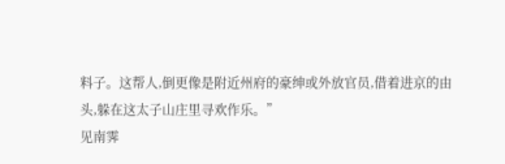料子。这帮人,倒更像是附近州府的豪绅或外放官员,借着进京的由头,躲在这太子山庄里寻欢作乐。”
见南霁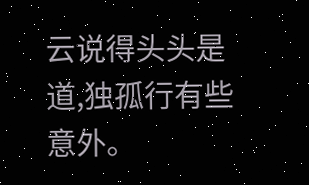云说得头头是道,独孤行有些意外。